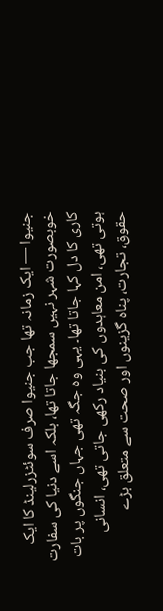جنیوا — ایک زمانہ تھا جب جنیوا صرف سوئٹزرلینڈ کا ایک خوبصورت شہر نہیں سمجھا جاتا تھا، بلکہ اسے دنیا کی سفارت کاری کا دل کہا جاتا تھا۔ یہی وہ جگہ تھی جہاں جنگوں پر بات ہوتی تھی، امن معاہدوں کی بنیاد رکھی جاتی تھی، انسانی حقوق، تجارت، پناہ گزینوں اور صحت سے متعلق بڑے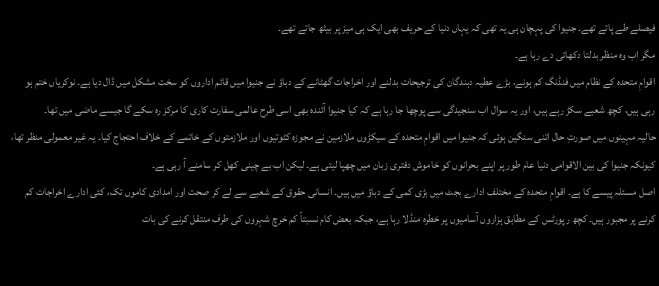فیصلے طے پاتے تھے۔ جنیوا کی پہچان ہی یہ تھی کہ یہاں دنیا کے حریف بھی ایک ہی میز پر بیٹھ جاتے تھے۔
مگر اب وہ منظر بدلتا دکھائی دے رہا ہے۔
اقوامِ متحدہ کے نظام میں فنڈنگ کم ہونے، بڑے عطیہ دہندگان کی ترجیحات بدلنے اور اخراجات گھٹانے کے دباؤ نے جنیوا میں قائم اداروں کو سخت مشکل میں ڈال دیا ہے۔ نوکریاں ختم ہو رہی ہیں، کچھ شعبے سکڑ رہے ہیں، اور یہ سوال اب سنجیدگی سے پوچھا جا رہا ہے کہ کیا جنیوا آئندہ بھی اسی طرح عالمی سفارت کاری کا مرکز رہ سکے گا جیسے ماضی میں تھا۔
حالیہ مہینوں میں صورتِ حال اتنی سنگین ہوئی کہ جنیوا میں اقوامِ متحدہ کے سیکڑوں ملازمین نے مجوزہ کٹوتیوں اور ملازمتوں کے خاتمے کے خلاف احتجاج کیا۔ یہ غیر معمولی منظر تھا، کیونکہ جنیوا کی بین الاقوامی دنیا عام طور پر اپنے بحرانوں کو خاموش دفتری زبان میں چھپا لیتی ہے۔ لیکن اب بے چینی کھل کر سامنے آ رہی ہے۔
اصل مسئلہ پیسے کا ہے۔ اقوامِ متحدہ کے مختلف ادارے بجٹ میں بڑی کمی کے دباؤ میں ہیں۔ انسانی حقوق کے شعبے سے لے کر صحت اور امدادی کاموں تک، کئی ادارے اخراجات کم کرنے پر مجبور ہیں۔ کچھ رپورٹس کے مطابق ہزاروں آسامیوں پر خطرہ منڈلا رہا ہے، جبکہ بعض کام نسبتاً کم خرچ شہروں کی طرف منتقل کرنے کی بات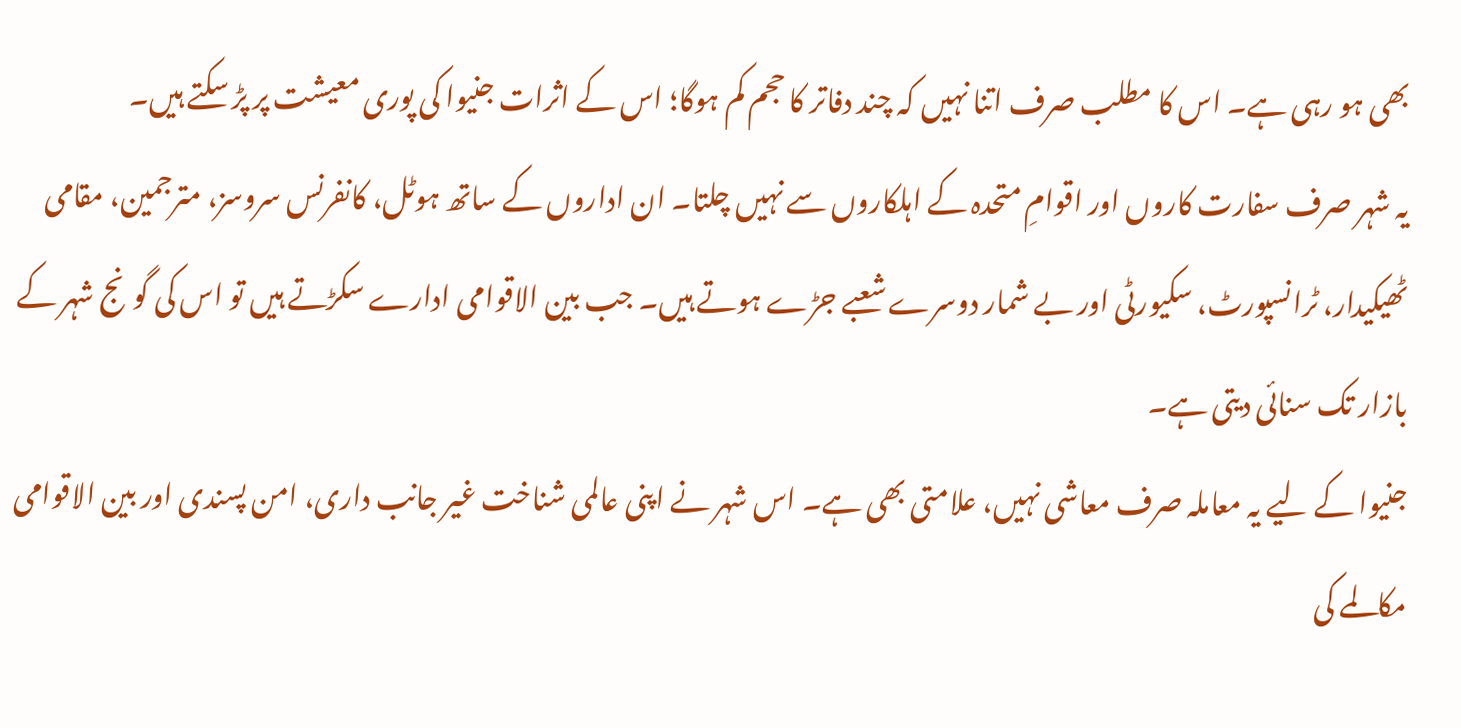بھی ہو رہی ہے۔ اس کا مطلب صرف اتنا نہیں کہ چند دفاتر کا حجم کم ہوگا؛ اس کے اثرات جنیوا کی پوری معیشت پر پڑ سکتے ہیں۔
یہ شہر صرف سفارت کاروں اور اقوامِ متحدہ کے اہلکاروں سے نہیں چلتا۔ ان اداروں کے ساتھ ہوٹل، کانفرنس سروسز، مترجمین، مقامی ٹھیکیدار، ٹرانسپورٹ، سکیورٹی اور بے شمار دوسرے شعبے جڑے ہوتے ہیں۔ جب بین الاقوامی ادارے سکڑتے ہیں تو اس کی گونج شہر کے بازار تک سنائی دیتی ہے۔
جنیوا کے لیے یہ معاملہ صرف معاشی نہیں، علامتی بھی ہے۔ اس شہر نے اپنی عالمی شناخت غیر جانب داری، امن پسندی اور بین الاقوامی مکالمے کی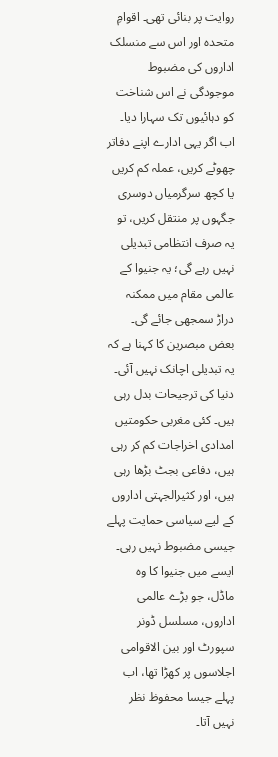روایت پر بنائی تھی۔ اقوامِ متحدہ اور اس سے منسلک اداروں کی مضبوط موجودگی نے اس شناخت کو دہائیوں تک سہارا دیا۔ اب اگر یہی ادارے اپنے دفاتر چھوٹے کریں، عملہ کم کریں یا کچھ سرگرمیاں دوسری جگہوں پر منتقل کریں، تو یہ صرف انتظامی تبدیلی نہیں رہے گی؛ یہ جنیوا کے عالمی مقام میں ممکنہ دراڑ سمجھی جائے گی۔
بعض مبصرین کا کہنا ہے کہ یہ تبدیلی اچانک نہیں آئی۔ دنیا کی ترجیحات بدل رہی ہیں۔ کئی مغربی حکومتیں امدادی اخراجات کم کر رہی ہیں، دفاعی بجٹ بڑھا رہی ہیں، اور کثیرالجہتی اداروں کے لیے سیاسی حمایت پہلے جیسی مضبوط نہیں رہی۔ ایسے میں جنیوا کا وہ ماڈل، جو بڑے عالمی اداروں، مسلسل ڈونر سپورٹ اور بین الاقوامی اجلاسوں پر کھڑا تھا، اب پہلے جیسا محفوظ نظر نہیں آتا۔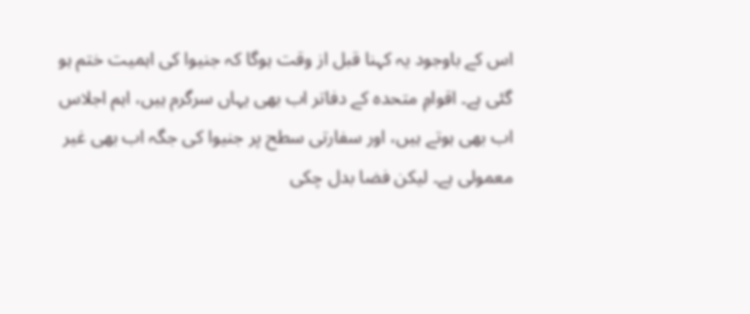اس کے باوجود یہ کہنا قبل از وقت ہوگا کہ جنیوا کی اہمیت ختم ہو گئی ہے۔ اقوامِ متحدہ کے دفاتر اب بھی یہاں سرگرم ہیں، اہم اجلاس اب بھی ہوتے ہیں، اور سفارتی سطح پر جنیوا کی جگہ اب بھی غیر معمولی ہے۔ لیکن فضا بدل چکی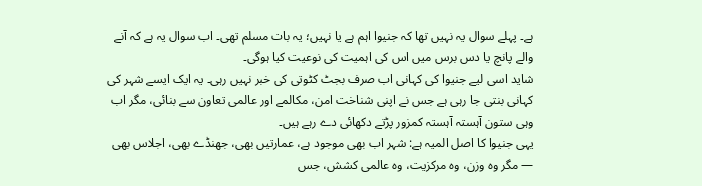ہے۔ پہلے سوال یہ نہیں تھا کہ جنیوا اہم ہے یا نہیں؛ یہ بات مسلم تھی۔ اب سوال یہ ہے کہ آنے والے پانچ یا دس برس میں اس کی اہمیت کی نوعیت کیا ہوگی۔
شاید اسی لیے جنیوا کی کہانی اب صرف بجٹ کٹوتی کی خبر نہیں رہی۔ یہ ایک ایسے شہر کی کہانی بنتی جا رہی ہے جس نے اپنی شناخت امن، مکالمے اور عالمی تعاون سے بنائی، مگر اب وہی ستون آہستہ آہستہ کمزور پڑتے دکھائی دے رہے ہیں۔
یہی جنیوا کا اصل المیہ ہے: شہر اب بھی موجود ہے، عمارتیں بھی، جھنڈے بھی، اجلاس بھی — مگر وہ وزن، وہ مرکزیت، وہ عالمی کشش، جس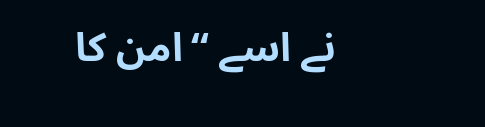نے اسے “امن کا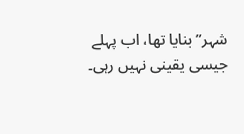شہر” بنایا تھا، اب پہلے جیسی یقینی نہیں رہی۔